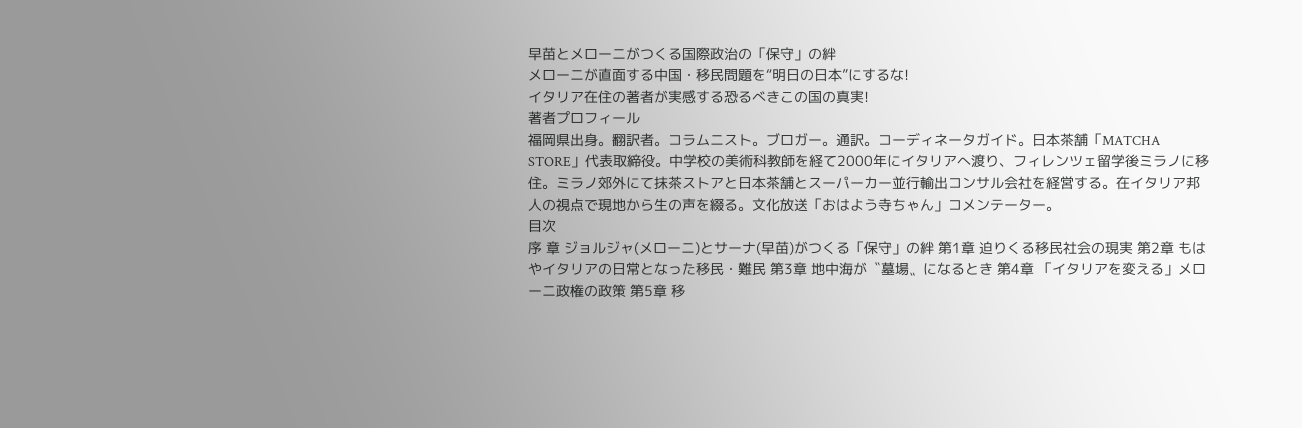早苗とメローニがつくる国際政治の「保守」の絆
メローニが直面する中国・移民問題を“明日の日本”にするな!
イタリア在住の著者が実感する恐るべきこの国の真実!
著者プロフィール
福岡県出身。翻訳者。コラムニスト。ブロガー。通訳。コーディネータガイド。日本茶舗「MATCHA STORE」代表取締役。中学校の美術科教師を経て2000年にイタリアへ渡り、フィレンツェ留学後ミラノに移住。ミラノ郊外にて抹茶ストアと日本茶舗とスーパーカー並行輸出コンサル会社を経営する。在イタリア邦人の視点で現地から生の声を綴る。文化放送「おはよう寺ちゃん」コメンテーター。
目次
序 章 ジョルジャ(メローニ)とサーナ(早苗)がつくる「保守」の絆 第1章 迫りくる移民社会の現実 第2章 もはやイタリアの日常となった移民・難民 第3章 地中海が〝墓場〟になるとき 第4章 「イタリアを変える」メローニ政権の政策 第5章 移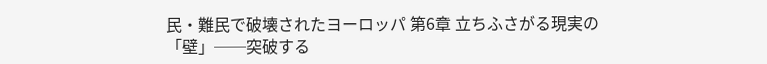民・難民で破壊されたヨーロッパ 第6章 立ちふさがる現実の「壁」──突破する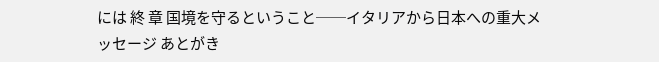には 終 章 国境を守るということ──イタリアから日本への重大メッセージ あとがき